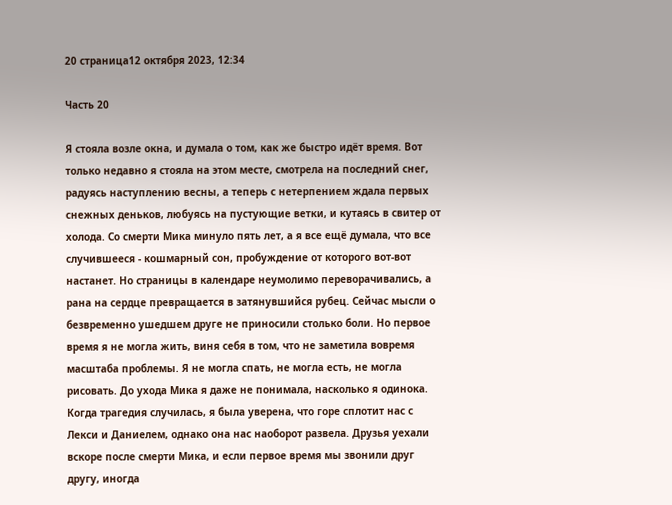20 страница12 октября 2023, 12:34

Часть 20

Я стояла возле окна, и думала о том, как же быстро идёт время. Вот только недавно я стояла на этом месте, смотрела на последний снег, радуясь наступлению весны, а теперь с нетерпением ждала первых снежных деньков, любуясь на пустующие ветки, и кутаясь в свитер от холода. Со смерти Мика минуло пять лет, а я все ещё думала, что все случившееся - кошмарный сон, пробуждение от которого вот-вот настанет. Но страницы в календаре неумолимо переворачивались, а рана на сердце превращается в затянувшийся рубец. Сейчас мысли о безвременно ушедшем друге не приносили столько боли. Но первое время я не могла жить, виня себя в том, что не заметила вовремя масштаба проблемы. Я не могла спать, не могла есть, не могла рисовать. До ухода Мика я даже не понимала, насколько я одинока. Когда трагедия случилась, я была уверена, что горе сплотит нас с Лекси и Даниелем, однако она нас наоборот развела. Друзья уехали вскоре после смерти Мика, и если первое время мы звонили друг другу, иногда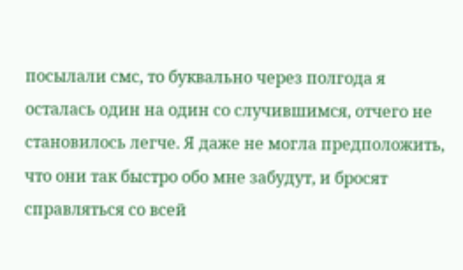посылали смс, то буквально через полгода я осталась один на один со случившимся, отчего не становилось легче. Я даже не могла предположить, что они так быстро обо мне забудут, и бросят справляться со всей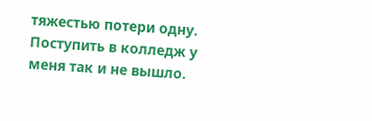тяжестью потери одну. Поступить в колледж у меня так и не вышло.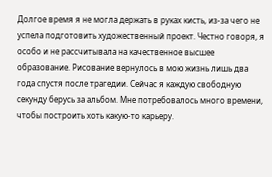Долгое время я не могла держать в руках кисть, из-за чего не успела подготовить художественный проект. Честно говоря, я особо и не рассчитывала на качественное высшее образование. Рисование вернулось в мою жизнь лишь два года спустя после трагедии. Сейчас я каждую свободную секунду берусь за альбом. Мне потребовалось много времени, чтобы построить хоть какую-то карьеру.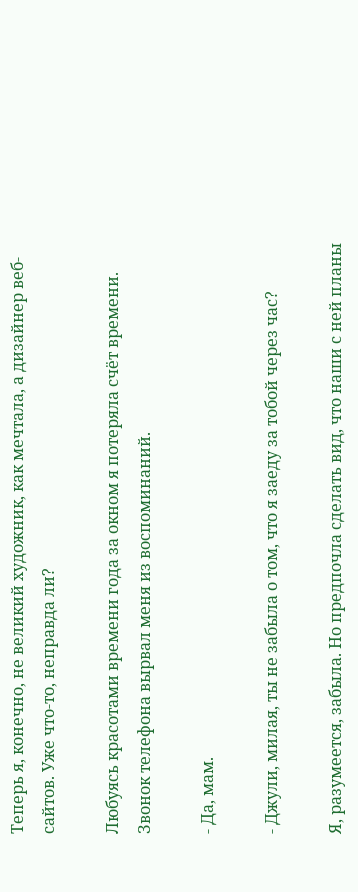Теперь я, конечно, не великий художник, как мечтала, а дизайнер веб-сайтов. Уже что-то, неправда ли?

Любуясь красотами времени года за окном я потеряла счёт времени. Звонок телефона вырвал меня из воспоминаний.

- Да, мам.

- Джули, милая, ты не забыла о том, что я заеду за тобой через час?

Я, разумеется, забыла. Но предпочла сделать вид, что наши с ней планы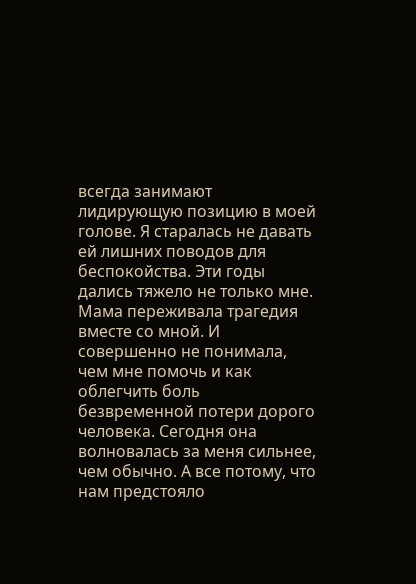всегда занимают лидирующую позицию в моей голове. Я старалась не давать ей лишних поводов для беспокойства. Эти годы дались тяжело не только мне. Мама переживала трагедия вместе со мной. И совершенно не понимала, чем мне помочь и как облегчить боль безвременной потери дорого человека. Сегодня она волновалась за меня сильнее, чем обычно. А все потому, что нам предстояло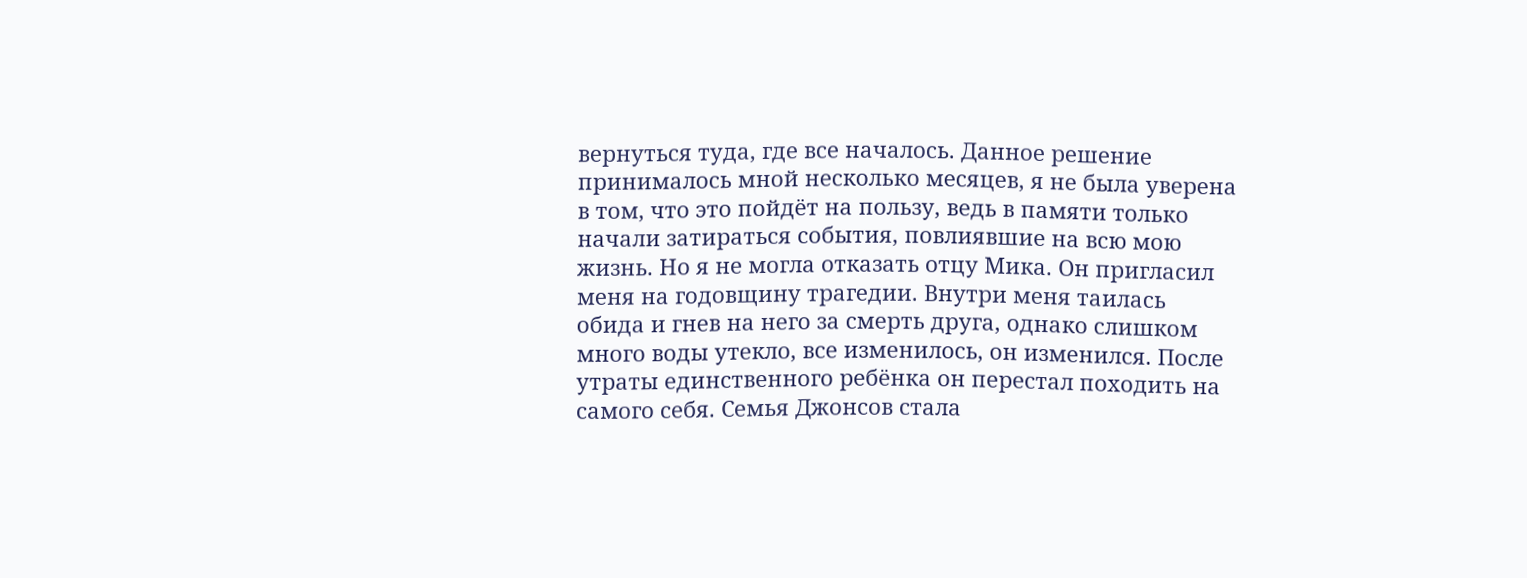вернуться туда, где все началось. Данное решение принималось мной несколько месяцев, я не была уверена в том, что это пойдёт на пользу, ведь в памяти только начали затираться события, повлиявшие на всю мою жизнь. Но я не могла отказать отцу Мика. Он пригласил меня на годовщину трагедии. Внутри меня таилась обида и гнев на него за смерть друга, однако слишком много воды утекло, все изменилось, он изменился. После утраты единственного ребёнка он перестал походить на самого себя. Семья Джонсов стала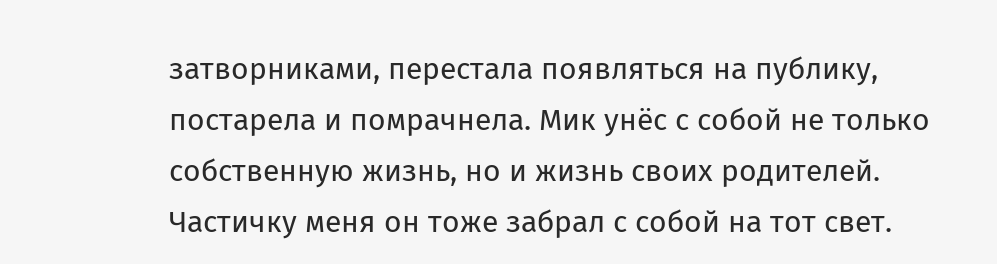затворниками, перестала появляться на публику, постарела и помрачнела. Мик унёс с собой не только собственную жизнь, но и жизнь своих родителей. Частичку меня он тоже забрал с собой на тот свет.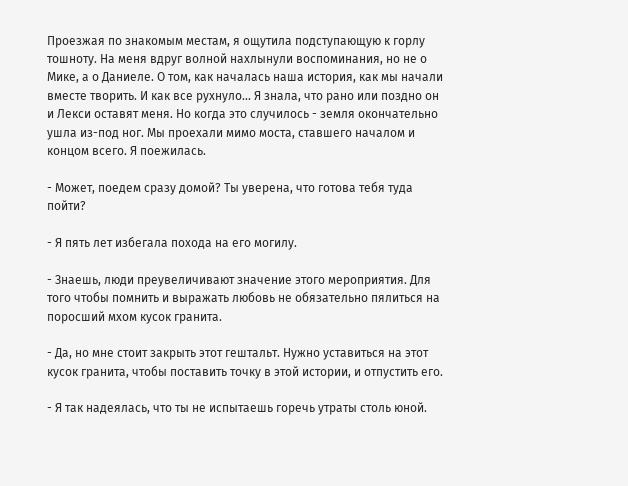Проезжая по знакомым местам, я ощутила подступающую к горлу тошноту. На меня вдруг волной нахлынули воспоминания, но не о Мике, а о Даниеле. О том, как началась наша история, как мы начали вместе творить. И как все рухнуло... Я знала, что рано или поздно он и Лекси оставят меня. Но когда это случилось - земля окончательно ушла из-под ног. Мы проехали мимо моста, ставшего началом и концом всего. Я поежилась.

- Может, поедем сразу домой? Ты уверена, что готова тебя туда пойти?

- Я пять лет избегала похода на его могилу.

- Знаешь, люди преувеличивают значение этого мероприятия. Для того чтобы помнить и выражать любовь не обязательно пялиться на поросший мхом кусок гранита.

- Да, но мне стоит закрыть этот гештальт. Нужно уставиться на этот кусок гранита, чтобы поставить точку в этой истории, и отпустить его.

- Я так надеялась, что ты не испытаешь горечь утраты столь юной.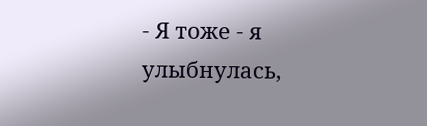- Я тоже - я улыбнулась,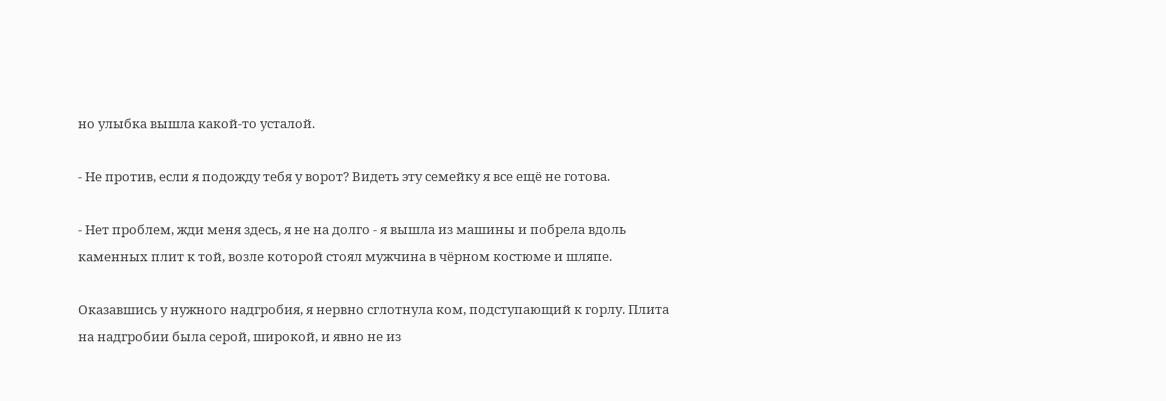но улыбка вышла какой-то усталой.

- Не против, если я подожду тебя у ворот? Видеть эту семейку я все ещё не готова.

- Нет проблем, жди меня здесь, я не на долго - я вышла из машины и побрела вдоль каменных плит к той, возле которой стоял мужчина в чёрном костюме и шляпе.

Оказавшись у нужного надгробия, я нервно сглотнула ком, подступающий к горлу. Плита на надгробии была серой, широкой, и явно не из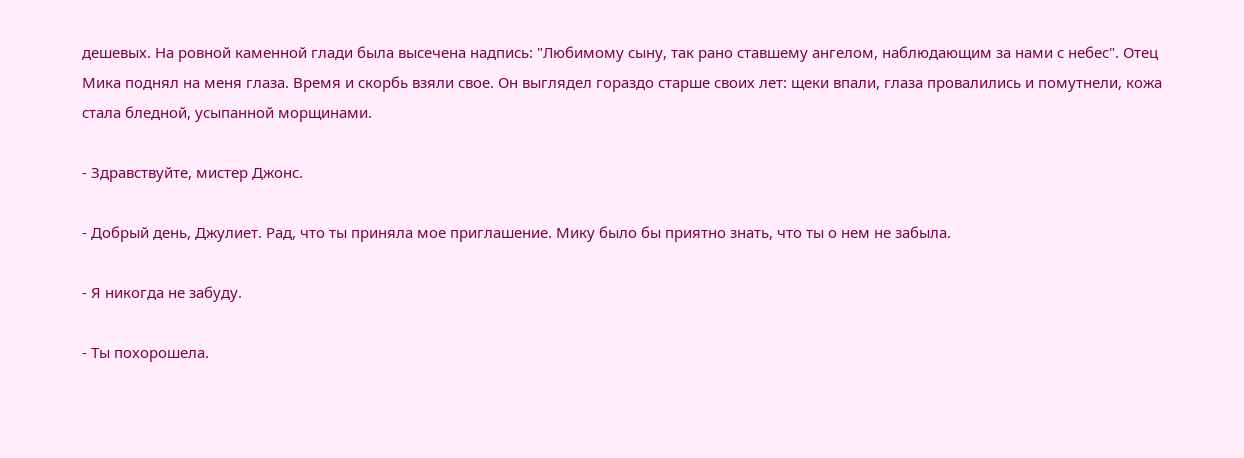дешевых. На ровной каменной глади была высечена надпись: "Любимому сыну, так рано ставшему ангелом, наблюдающим за нами с небес". Отец Мика поднял на меня глаза. Время и скорбь взяли свое. Он выглядел гораздо старше своих лет: щеки впали, глаза провалились и помутнели, кожа стала бледной, усыпанной морщинами.

- Здравствуйте, мистер Джонс.

- Добрый день, Джулиет. Рад, что ты приняла мое приглашение. Мику было бы приятно знать, что ты о нем не забыла.

- Я никогда не забуду.

- Ты похорошела.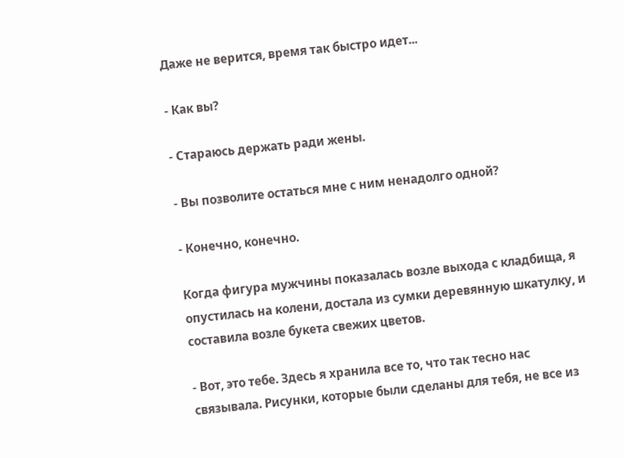Даже не верится, время так быстро идет...

- Как вы?

- Стараюсь держать ради жены.

- Вы позволите остаться мне с ним ненадолго одной?

- Конечно, конечно.

Когда фигура мужчины показалась возле выхода с кладбища, я опустилась на колени, достала из сумки деревянную шкатулку, и составила возле букета свежих цветов.

- Вот, это тебе. Здесь я хранила все то, что так тесно нас связывала. Рисунки, которые были сделаны для тебя, не все из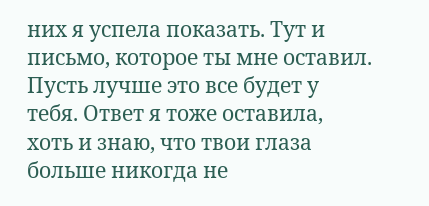них я успела показать. Тут и письмо, которое ты мне оставил. Пусть лучше это все будет у тебя. Ответ я тоже оставила, хоть и знаю, что твои глаза больше никогда не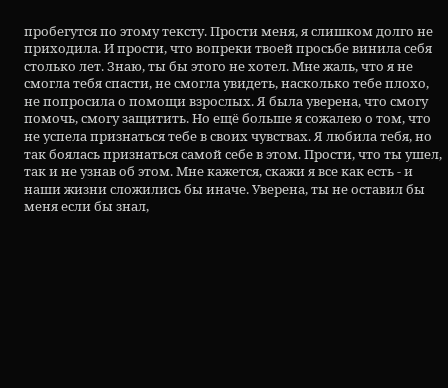пробегутся по этому тексту. Прости меня, я слишком долго не приходила. И прости, что вопреки твоей просьбе винила себя столько лет. Знаю, ты бы этого не хотел. Мне жаль, что я не смогла тебя спасти, не смогла увидеть, насколько тебе плохо, не попросила о помощи взрослых. Я была уверена, что смогу помочь, смогу защитить. Но ещё больше я сожалею о том, что не успела признаться тебе в своих чувствах. Я любила тебя, но так боялась признаться самой себе в этом. Прости, что ты ушел, так и не узнав об этом. Мне кажется, скажи я все как есть - и наши жизни сложились бы иначе. Уверена, ты не оставил бы меня если бы знал,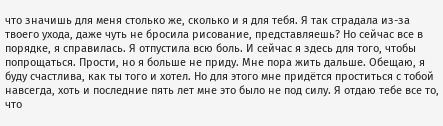что значишь для меня столько же, сколько и я для тебя. Я так страдала из-за твоего ухода, даже чуть не бросила рисование, представляешь? Но сейчас все в порядке, я справилась. Я отпустила всю боль. И сейчас я здесь для того, чтобы попрощаться. Прости, но я больше не приду. Мне пора жить дальше. Обещаю, я буду счастлива, как ты того и хотел. Но для этого мне придётся проститься с тобой навсегда, хоть и последние пять лет мне это было не под силу. Я отдаю тебе все то, что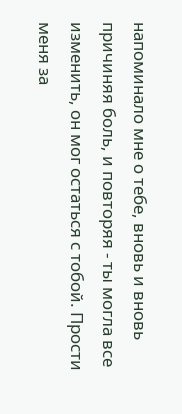напоминало мне о тебе, вновь и вновь причиняя боль, и повторяя - ты могла все изменить, он мог остаться с тобой. Прости меня за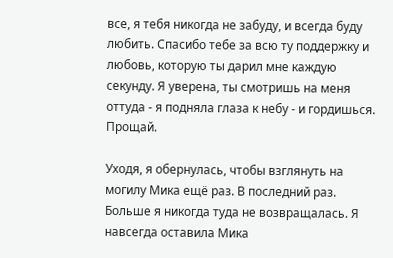все, я тебя никогда не забуду, и всегда буду любить. Спасибо тебе за всю ту поддержку и любовь, которую ты дарил мне каждую секунду. Я уверена, ты смотришь на меня оттуда - я подняла глаза к небу - и гордишься. Прощай.

Уходя, я обернулась, чтобы взглянуть на могилу Мика ещё раз. В последний раз. Больше я никогда туда не возвращалась. Я навсегда оставила Мика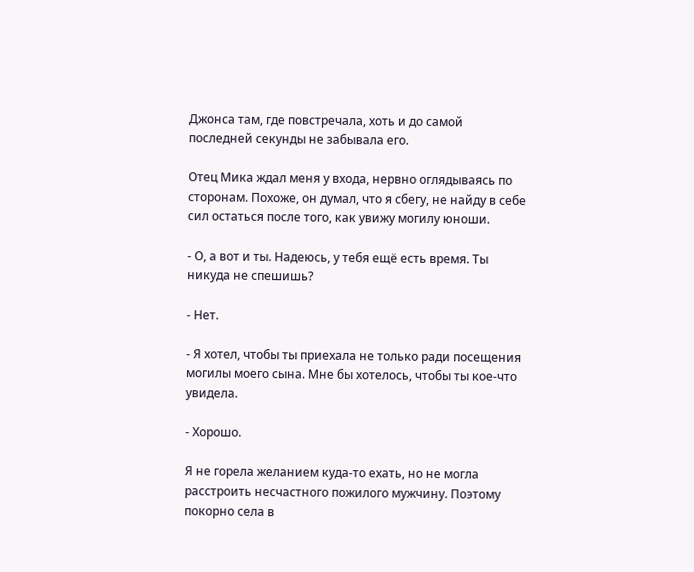Джонса там, где повстречала, хоть и до самой последней секунды не забывала его.

Отец Мика ждал меня у входа, нервно оглядываясь по сторонам. Похоже, он думал, что я сбегу, не найду в себе сил остаться после того, как увижу могилу юноши.

- О, а вот и ты. Надеюсь, у тебя ещё есть время. Ты никуда не спешишь?

- Нет.

- Я хотел, чтобы ты приехала не только ради посещения могилы моего сына. Мне бы хотелось, чтобы ты кое-что увидела.

- Хорошо.

Я не горела желанием куда-то ехать, но не могла расстроить несчастного пожилого мужчину. Поэтому покорно села в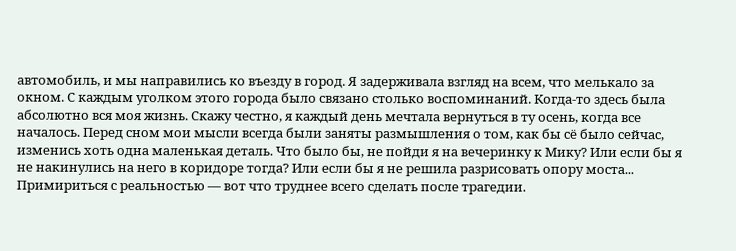автомобиль, и мы направились ко въезду в город. Я задерживала взгляд на всем, что мелькало за окном. С каждым уголком этого города было связано столько воспоминаний. Когда-то здесь была абсолютно вся моя жизнь. Скажу честно, я каждый день мечтала вернуться в ту осень, когда все началось. Перед сном мои мысли всегда были заняты размышления о том, как бы сё было сейчас, изменись хоть одна маленькая деталь. Что было бы, не пойди я на вечеринку к Мику? Или если бы я не накинулись на него в коридоре тогда? Или если бы я не решила разрисовать опору моста... Примириться с реальностью — вот что труднее всего сделать после трагедии.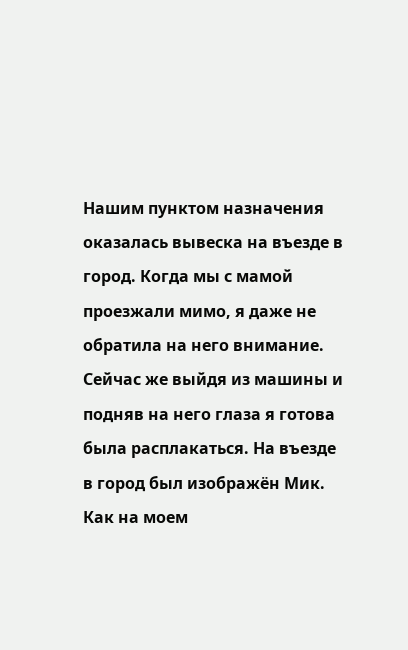Нашим пунктом назначения оказалась вывеска на въезде в город. Когда мы с мамой проезжали мимо, я даже не обратила на него внимание. Сейчас же выйдя из машины и подняв на него глаза я готова была расплакаться. На въезде в город был изображён Мик. Как на моем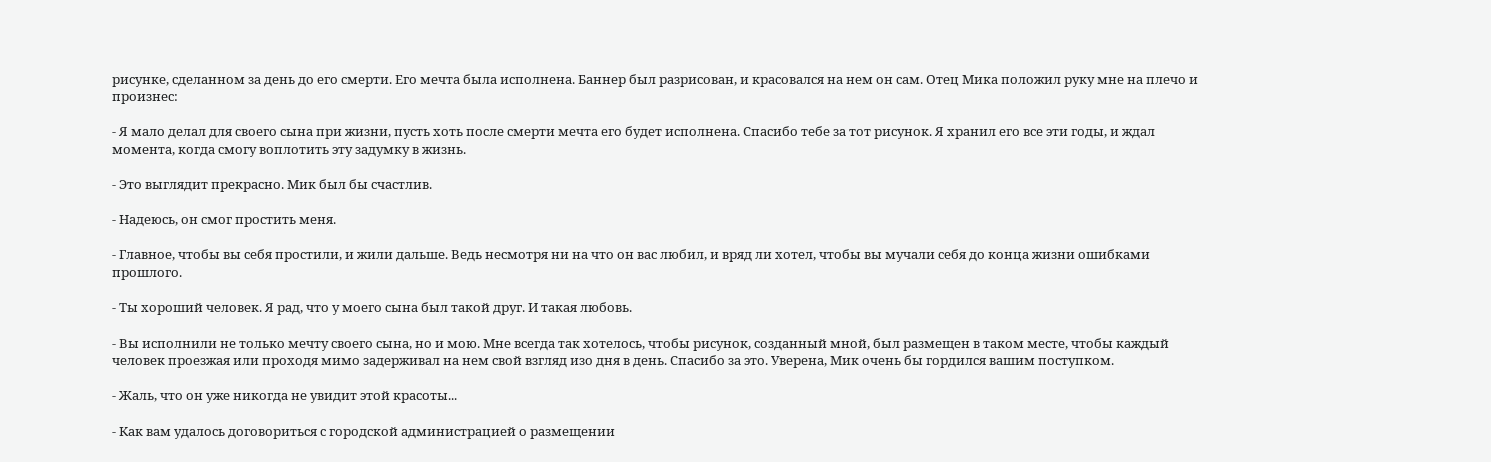рисунке, сделанном за день до его смерти. Его мечта была исполнена. Баннер был разрисован, и красовался на нем он сам. Отец Мика положил руку мне на плечо и произнес:

- Я мало делал для своего сына при жизни, пусть хоть после смерти мечта его будет исполнена. Спасибо тебе за тот рисунок. Я хранил его все эти годы, и ждал момента, когда смогу воплотить эту задумку в жизнь.

- Это выглядит прекрасно. Мик был бы счастлив.

- Надеюсь, он смог простить меня.

- Главное, чтобы вы себя простили, и жили дальше. Ведь несмотря ни на что он вас любил, и вряд ли хотел, чтобы вы мучали себя до конца жизни ошибками прошлого.

- Ты хороший человек. Я рад, что у моего сына был такой друг. И такая любовь.

- Вы исполнили не только мечту своего сына, но и мою. Мне всегда так хотелось, чтобы рисунок, созданный мной, был размещен в таком месте, чтобы каждый человек проезжая или проходя мимо задерживал на нем свой взгляд изо дня в день. Спасибо за это. Уверена, Мик очень бы гордился вашим поступком.

- Жаль, что он уже никогда не увидит этой красоты...

- Как вам удалось договориться с городской администрацией о размещении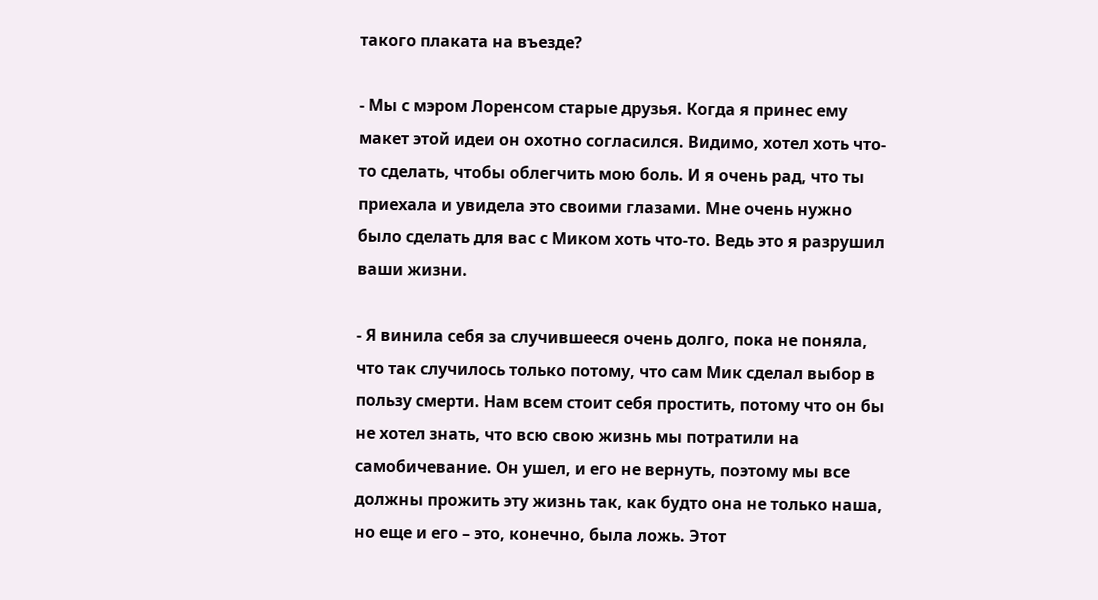такого плаката на въезде?

- Мы с мэром Лоренсом старые друзья. Когда я принес ему макет этой идеи он охотно согласился. Видимо, хотел хоть что-то сделать, чтобы облегчить мою боль. И я очень рад, что ты приехала и увидела это своими глазами. Мне очень нужно было сделать для вас с Миком хоть что-то. Ведь это я разрушил ваши жизни.

- Я винила себя за случившееся очень долго, пока не поняла, что так случилось только потому, что сам Мик сделал выбор в пользу смерти. Нам всем стоит себя простить, потому что он бы не хотел знать, что всю свою жизнь мы потратили на самобичевание. Он ушел, и его не вернуть, поэтому мы все должны прожить эту жизнь так, как будто она не только наша, но еще и его – это, конечно, была ложь. Этот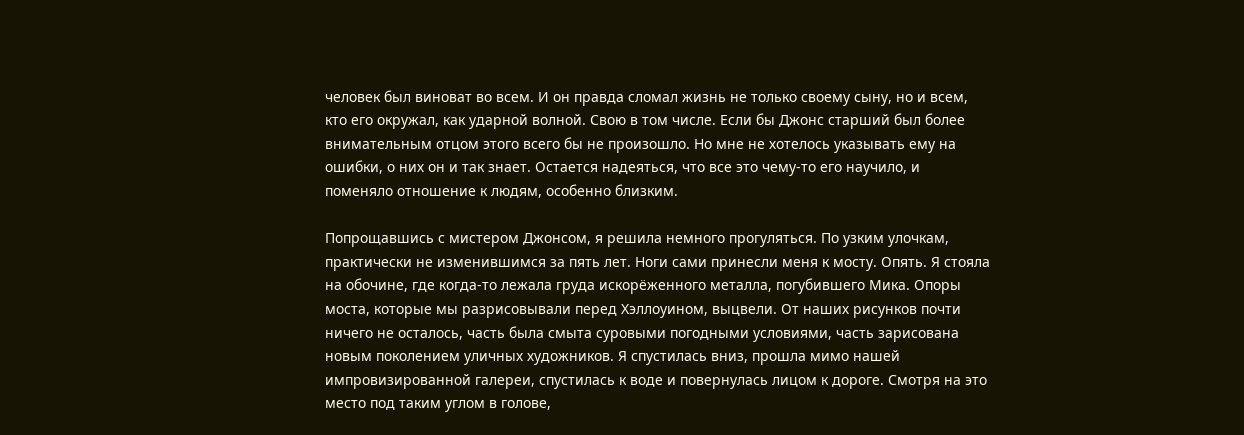человек был виноват во всем. И он правда сломал жизнь не только своему сыну, но и всем, кто его окружал, как ударной волной. Свою в том числе. Если бы Джонс старший был более внимательным отцом этого всего бы не произошло. Но мне не хотелось указывать ему на ошибки, о них он и так знает. Остается надеяться, что все это чему-то его научило, и поменяло отношение к людям, особенно близким.

Попрощавшись с мистером Джонсом, я решила немного прогуляться. По узким улочкам, практически не изменившимся за пять лет. Ноги сами принесли меня к мосту. Опять. Я стояла на обочине, где когда-то лежала груда искорёженного металла, погубившего Мика. Опоры моста, которые мы разрисовывали перед Хэллоуином, выцвели. От наших рисунков почти ничего не осталось, часть была смыта суровыми погодными условиями, часть зарисована новым поколением уличных художников. Я спустилась вниз, прошла мимо нашей импровизированной галереи, спустилась к воде и повернулась лицом к дороге. Смотря на это место под таким углом в голове,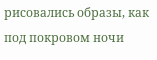рисовались образы, как под покровом ночи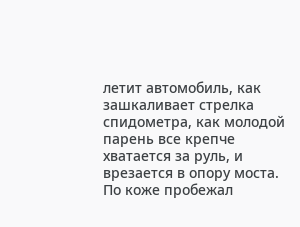летит автомобиль, как зашкаливает стрелка спидометра, как молодой парень все крепче хватается за руль, и врезается в опору моста. По коже пробежал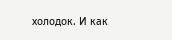холодок. И как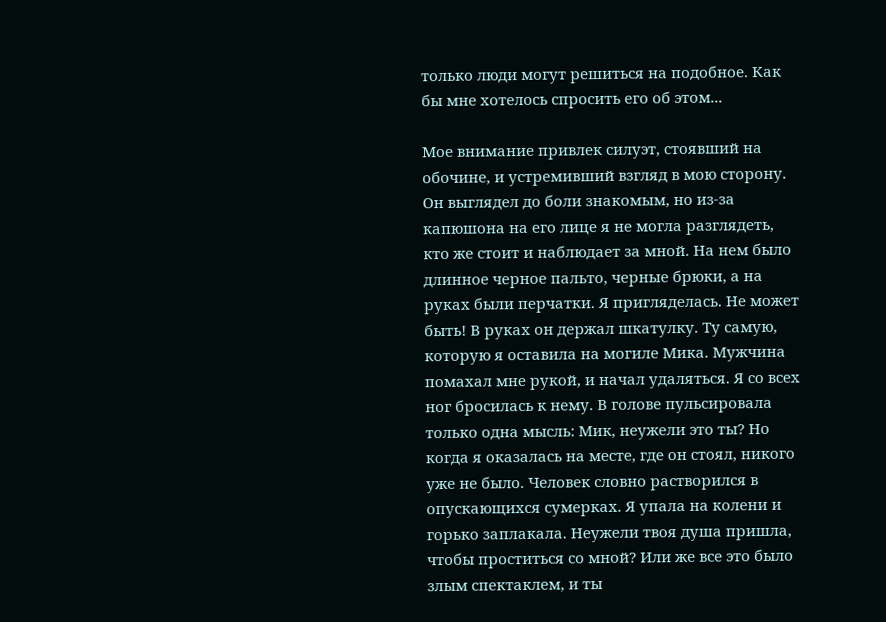только люди могут решиться на подобное. Как бы мне хотелось спросить его об этом...

Мое внимание привлек силуэт, стоявший на обочине, и устремивший взгляд в мою сторону. Он выглядел до боли знакомым, но из-за капюшона на его лице я не могла разглядеть, кто же стоит и наблюдает за мной. На нем было длинное черное пальто, черные брюки, а на руках были перчатки. Я пригляделась. Не может быть! В руках он держал шкатулку. Ту самую, которую я оставила на могиле Мика. Мужчина помахал мне рукой, и начал удаляться. Я со всех ног бросилась к нему. В голове пульсировала только одна мысль: Мик, неужели это ты? Но когда я оказалась на месте, где он стоял, никого уже не было. Человек словно растворился в опускающихся сумерках. Я упала на колени и горько заплакала. Неужели твоя душа пришла, чтобы проститься со мной? Или же все это было злым спектаклем, и ты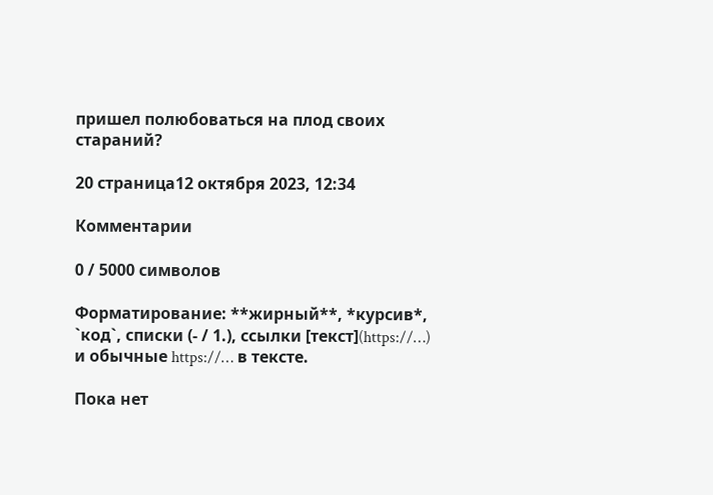пришел полюбоваться на плод своих стараний?

20 страница12 октября 2023, 12:34

Комментарии

0 / 5000 символов

Форматирование: **жирный**, *курсив*, `код`, списки (- / 1.), ссылки [текст](https://…) и обычные https://… в тексте.

Пока нет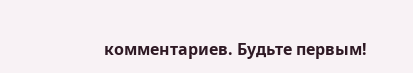комментариев. Будьте первым!